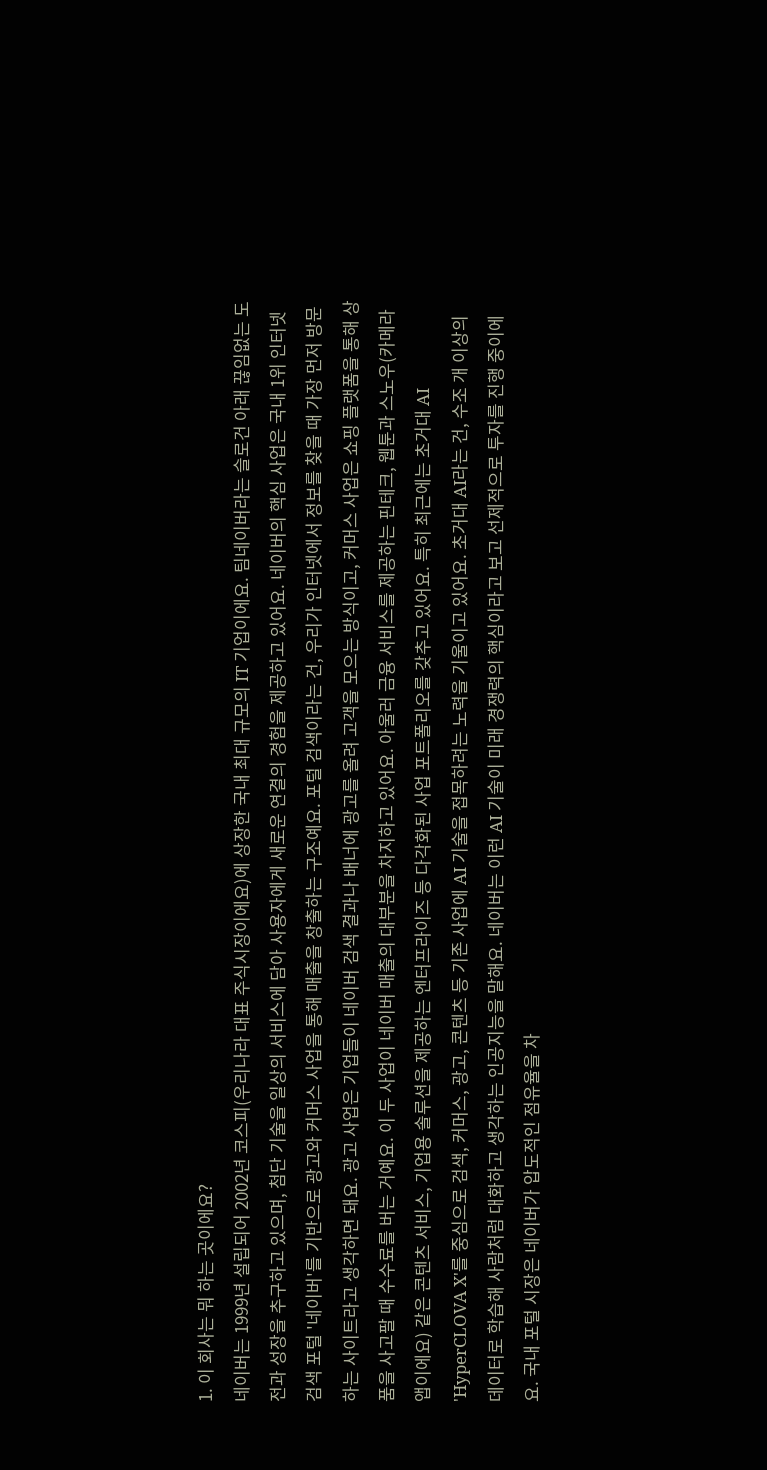1. 이 회사는 뭐 하는 곳이에요?
네이버는 1999년 설립되어 2002년 코스피(우리나라 대표 주식시장이에요)에 상장한 국내 최대 규모의 IT 기업이에요. 팀네이버라는 슬로건 아래 끊임없는 도전과 성장을 추구하고 있으며, 첨단 기술을 일상의 서비스에 담아 사용자에게 새로운 연결의 경험을 제공하고 있어요. 네이버의 핵심 사업은 국내 1위 인터넷 검색 포털 '네이버'를 기반으로 광고와 커머스 사업을 통해 매출을 창출하는 구조예요. 포털 검색이라는 건, 우리가 인터넷에서 정보를 찾을 때 가장 먼저 방문하는 사이트라고 생각하면 돼요. 광고 사업은 기업들이 네이버 검색 결과나 배너에 광고를 올려 고객을 모으는 방식이고, 커머스 사업은 쇼핑 플랫폼을 통해 상품을 사고팔 때 수수료를 버는 거예요. 이 두 사업이 네이버 매출의 대부분을 차지하고 있어요. 아울러 금융 서비스를 제공하는 핀테크, 웹툰과 스노우(카메라 앱이에요) 같은 콘텐츠 서비스, 기업용 솔루션을 제공하는 엔터프라이즈 등 다각화된 사업 포트폴리오를 갖추고 있어요. 특히 최근에는 초거대 AI 'HyperCLOVA X'를 중심으로 검색, 커머스, 광고, 콘텐츠 등 기존 사업에 AI 기술을 접목하려는 노력을 기울이고 있어요. 초거대 AI라는 건, 수조 개 이상의 데이터로 학습해 사람처럼 대화하고 생각하는 인공지능을 말해요. 네이버는 이런 AI 기술이 미래 경쟁력의 핵심이라고 보고 선제적으로 투자를 진행 중이에요. 국내 포털 시장은 네이버가 압도적인 점유율을 차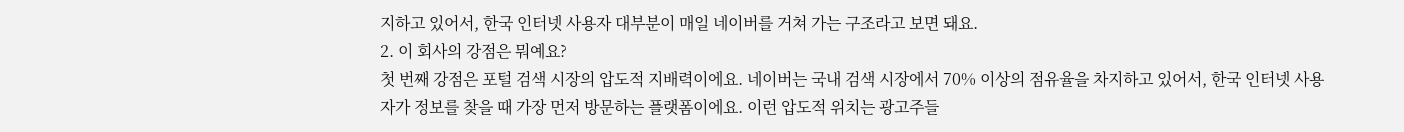지하고 있어서, 한국 인터넷 사용자 대부분이 매일 네이버를 거쳐 가는 구조라고 보면 돼요.
2. 이 회사의 강점은 뭐예요?
첫 번째 강점은 포털 검색 시장의 압도적 지배력이에요. 네이버는 국내 검색 시장에서 70% 이상의 점유율을 차지하고 있어서, 한국 인터넷 사용자가 정보를 찾을 때 가장 먼저 방문하는 플랫폼이에요. 이런 압도적 위치는 광고주들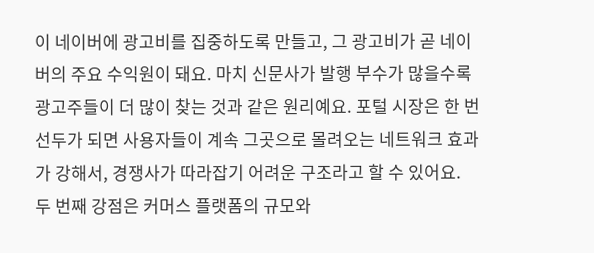이 네이버에 광고비를 집중하도록 만들고, 그 광고비가 곧 네이버의 주요 수익원이 돼요. 마치 신문사가 발행 부수가 많을수록 광고주들이 더 많이 찾는 것과 같은 원리예요. 포털 시장은 한 번 선두가 되면 사용자들이 계속 그곳으로 몰려오는 네트워크 효과가 강해서, 경쟁사가 따라잡기 어려운 구조라고 할 수 있어요.
두 번째 강점은 커머스 플랫폼의 규모와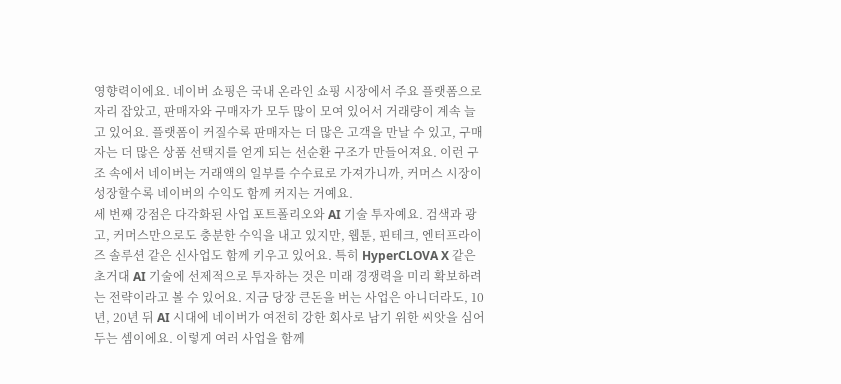영향력이에요. 네이버 쇼핑은 국내 온라인 쇼핑 시장에서 주요 플랫폼으로 자리 잡았고, 판매자와 구매자가 모두 많이 모여 있어서 거래량이 계속 늘고 있어요. 플랫폼이 커질수록 판매자는 더 많은 고객을 만날 수 있고, 구매자는 더 많은 상품 선택지를 얻게 되는 선순환 구조가 만들어져요. 이런 구조 속에서 네이버는 거래액의 일부를 수수료로 가져가니까, 커머스 시장이 성장할수록 네이버의 수익도 함께 커지는 거예요.
세 번째 강점은 다각화된 사업 포트폴리오와 AI 기술 투자예요. 검색과 광고, 커머스만으로도 충분한 수익을 내고 있지만, 웹툰, 핀테크, 엔터프라이즈 솔루션 같은 신사업도 함께 키우고 있어요. 특히 HyperCLOVA X 같은 초거대 AI 기술에 선제적으로 투자하는 것은 미래 경쟁력을 미리 확보하려는 전략이라고 볼 수 있어요. 지금 당장 큰돈을 버는 사업은 아니더라도, 10년, 20년 뒤 AI 시대에 네이버가 여전히 강한 회사로 남기 위한 씨앗을 심어두는 셈이에요. 이렇게 여러 사업을 함께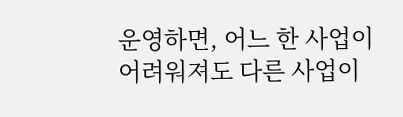운영하면, 어느 한 사업이 어려워져도 다른 사업이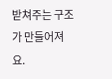받쳐주는 구조가 만들어져요.